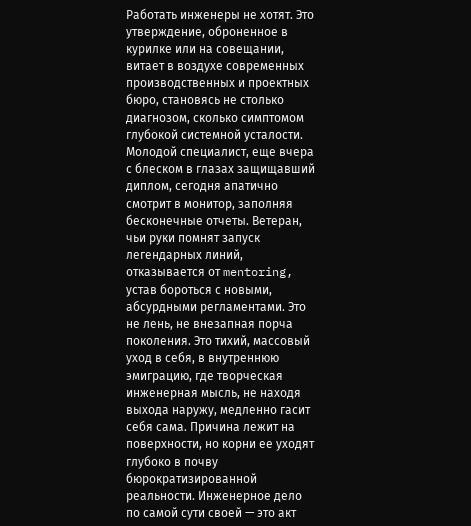Работать инженеры не хотят. Это утверждение, оброненное в курилке или на совещании, витает в воздухе современных производственных и проектных бюро, становясь не столько диагнозом, сколько симптомом глубокой системной усталости. Молодой специалист, еще вчера с блеском в глазах защищавший диплом, сегодня апатично смотрит в монитор, заполняя бесконечные отчеты. Ветеран, чьи руки помнят запуск легендарных линий, отказывается от mentoring, устав бороться с новыми, абсурдными регламентами. Это не лень, не внезапная порча поколения. Это тихий, массовый уход в себя, в внутреннюю эмиграцию, где творческая инженерная мысль, не находя выхода наружу, медленно гасит себя сама. Причина лежит на поверхности, но корни ее уходят глубоко в почву бюрократизированной реальности. Инженерное дело по самой сути своей — это акт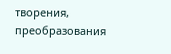творения, преобразования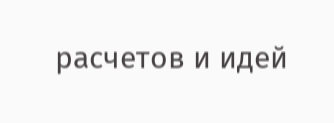расчетов и идей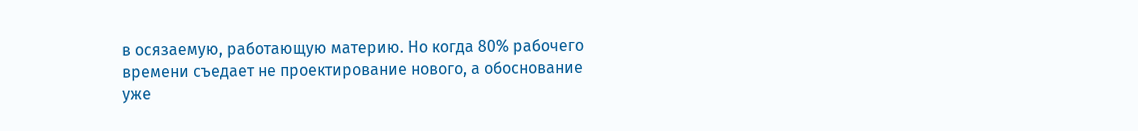в осязаемую, работающую материю. Но когда 80% рабочего времени съедает не проектирование нового, а обоснование уже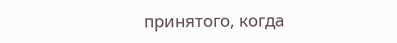принятого, когда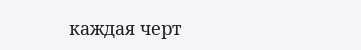каждая черт